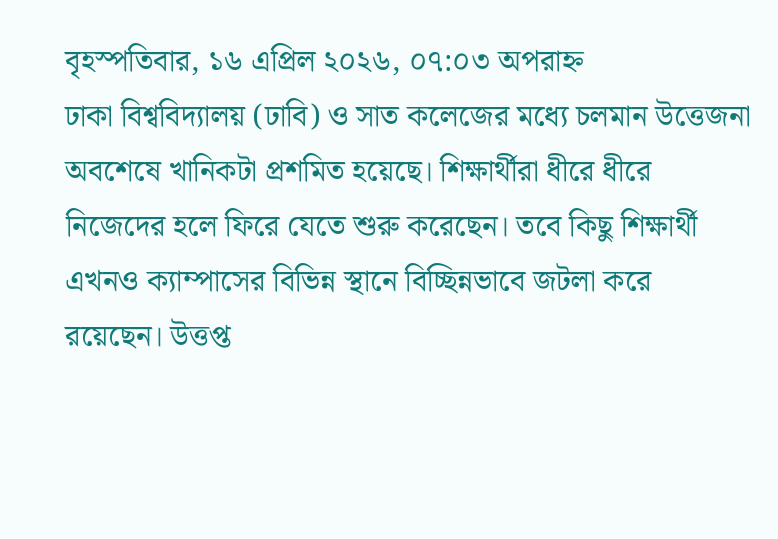বৃহস্পতিবার, ১৬ এপ্রিল ২০২৬, ০৭:০৩ অপরাহ্ন
ঢাকা বিশ্ববিদ্যালয় (ঢাবি) ও সাত কলেজের মধ্যে চলমান উত্তেজনা অবশেষে খানিকটা প্রশমিত হয়েছে। শিক্ষার্থীরা ধীরে ধীরে নিজেদের হলে ফিরে যেতে শুরু করেছেন। তবে কিছু শিক্ষার্থী এখনও ক্যাম্পাসের বিভিন্ন স্থানে বিচ্ছিন্নভাবে জটলা করে রয়েছেন। উত্তপ্ত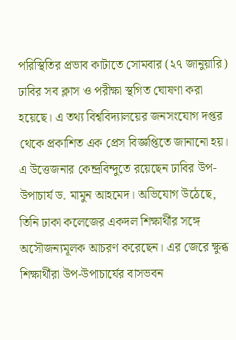পরিস্থিতির প্রভাব কাটাতে সোমবার (২৭ জানুয়ারি) ঢাবির সব ক্লাস ও পরীক্ষা স্থগিত ঘোষণা করা হয়েছে। এ তথ্য বিশ্ববিদ্যালয়ের জনসংযোগ দপ্তর থেকে প্রকাশিত এক প্রেস বিজ্ঞপ্তিতে জানানো হয়।
এ উত্তেজনার কেন্দ্রবিন্দুতে রয়েছেন ঢাবির উপ-উপাচার্য ড. মামুন আহমেদ। অভিযোগ উঠেছে, তিনি ঢাকা কলেজের একদল শিক্ষার্থীর সঙ্গে অসৌজন্যমূলক আচরণ করেছেন। এর জেরে ক্ষুব্ধ শিক্ষার্থীরা উপ-উপাচার্যের বাসভবন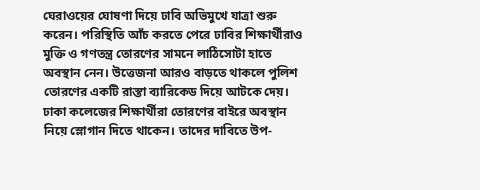ঘেরাওয়ের ঘোষণা দিয়ে ঢাবি অভিমুখে যাত্রা শুরু করেন। পরিস্থিতি আঁচ করতে পেরে ঢাবির শিক্ষার্থীরাও মুক্তি ও গণতন্ত্র তোরণের সামনে লাঠিসোটা হাতে অবস্থান নেন। উত্তেজনা আরও বাড়তে থাকলে পুলিশ তোরণের একটি রাস্তা ব্যারিকেড দিয়ে আটকে দেয়।
ঢাকা কলেজের শিক্ষার্থীরা তোরণের বাইরে অবস্থান নিয়ে স্লোগান দিতে থাকেন। তাদের দাবিতে উপ-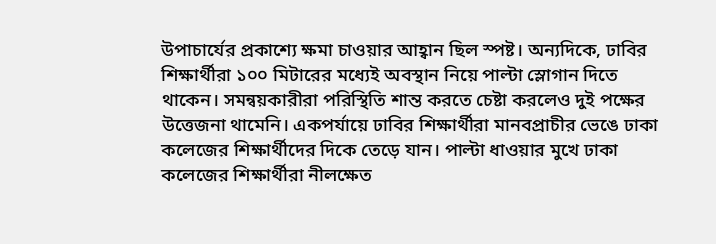উপাচার্যের প্রকাশ্যে ক্ষমা চাওয়ার আহ্বান ছিল স্পষ্ট। অন্যদিকে, ঢাবির শিক্ষার্থীরা ১০০ মিটারের মধ্যেই অবস্থান নিয়ে পাল্টা স্লোগান দিতে থাকেন। সমন্বয়কারীরা পরিস্থিতি শান্ত করতে চেষ্টা করলেও দুই পক্ষের উত্তেজনা থামেনি। একপর্যায়ে ঢাবির শিক্ষার্থীরা মানবপ্রাচীর ভেঙে ঢাকা কলেজের শিক্ষার্থীদের দিকে তেড়ে যান। পাল্টা ধাওয়ার মুখে ঢাকা কলেজের শিক্ষার্থীরা নীলক্ষেত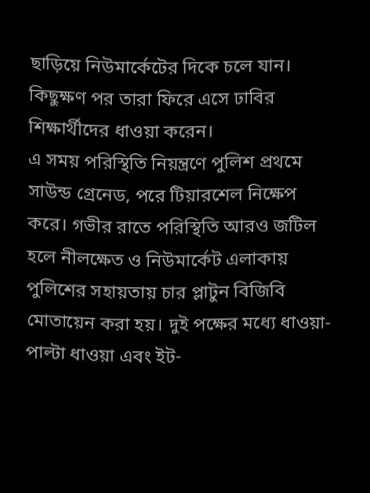ছাড়িয়ে নিউমার্কেটের দিকে চলে যান। কিছুক্ষণ পর তারা ফিরে এসে ঢাবির শিক্ষার্থীদের ধাওয়া করেন।
এ সময় পরিস্থিতি নিয়ন্ত্রণে পুলিশ প্রথমে সাউন্ড গ্রেনেড, পরে টিয়ারশেল নিক্ষেপ করে। গভীর রাতে পরিস্থিতি আরও জটিল হলে নীলক্ষেত ও নিউমার্কেট এলাকায় পুলিশের সহায়তায় চার প্লাটুন বিজিবি মোতায়েন করা হয়। দুই পক্ষের মধ্যে ধাওয়া-পাল্টা ধাওয়া এবং ইট-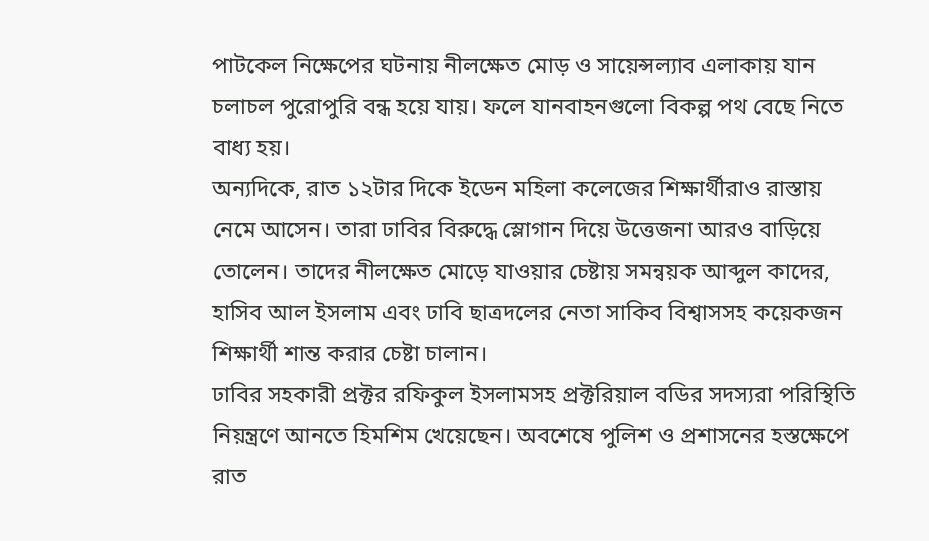পাটকেল নিক্ষেপের ঘটনায় নীলক্ষেত মোড় ও সায়েন্সল্যাব এলাকায় যান চলাচল পুরোপুরি বন্ধ হয়ে যায়। ফলে যানবাহনগুলো বিকল্প পথ বেছে নিতে বাধ্য হয়।
অন্যদিকে, রাত ১২টার দিকে ইডেন মহিলা কলেজের শিক্ষার্থীরাও রাস্তায় নেমে আসেন। তারা ঢাবির বিরুদ্ধে স্লোগান দিয়ে উত্তেজনা আরও বাড়িয়ে তোলেন। তাদের নীলক্ষেত মোড়ে যাওয়ার চেষ্টায় সমন্বয়ক আব্দুল কাদের, হাসিব আল ইসলাম এবং ঢাবি ছাত্রদলের নেতা সাকিব বিশ্বাসসহ কয়েকজন শিক্ষার্থী শান্ত করার চেষ্টা চালান।
ঢাবির সহকারী প্রক্টর রফিকুল ইসলামসহ প্রক্টরিয়াল বডির সদস্যরা পরিস্থিতি নিয়ন্ত্রণে আনতে হিমশিম খেয়েছেন। অবশেষে পুলিশ ও প্রশাসনের হস্তক্ষেপে রাত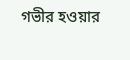গভীর হওয়ার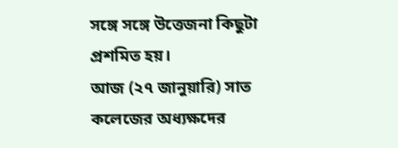সঙ্গে সঙ্গে উত্তেজনা কিছুটা প্রশমিত হয়।
আজ (২৭ জানুয়ারি) সাত কলেজের অধ্যক্ষদের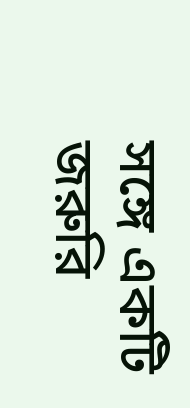সঙ্গে একটি জরুরি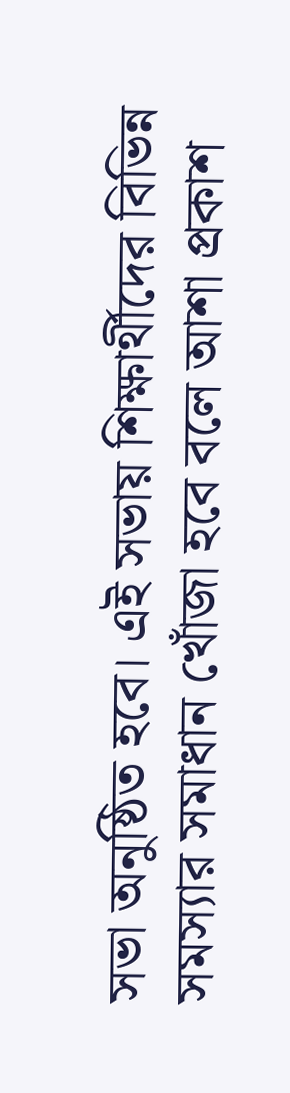সভা অনুষ্ঠিত হবে। এই সভায় শিক্ষার্থীদের বিভিন্ন সমস্যার সমাধান খোঁজা হবে বলে আশা প্রকাশ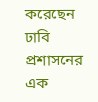করেছেন ঢাবি প্রশাসনের এক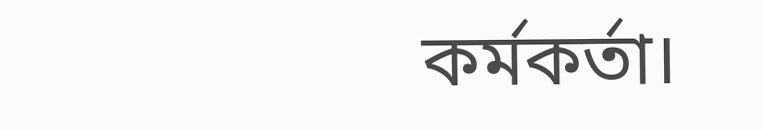কর্মকর্তা।